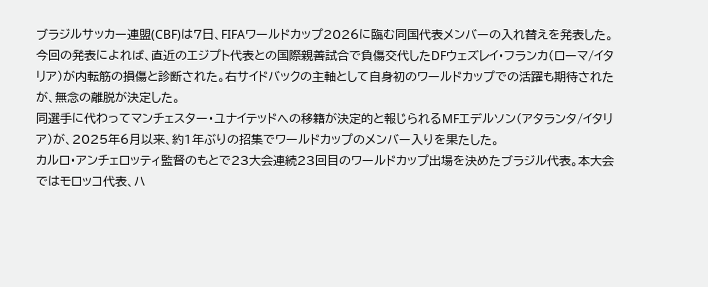ブラジルサッカー連盟(CBF)は7日、FIFAワールドカップ2026に臨む同国代表メンバーの入れ替えを発表した。
今回の発表によれば、直近のエジプト代表との国際親善試合で負傷交代したDFウェズレイ・フランカ(ローマ/イタリア)が内転筋の損傷と診断された。右サイドバックの主軸として自身初のワールドカップでの活躍も期待されたが、無念の離脱が決定した。
同選手に代わってマンチェスター・ユナイテッドへの移籍が決定的と報じられるMFエデルソン(アタランタ/イタリア)が、2025年6月以来、約1年ぶりの招集でワールドカップのメンバー入りを果たした。
カルロ・アンチェロッティ監督のもとで23大会連続23回目のワールドカップ出場を決めたブラジル代表。本大会ではモロッコ代表、ハ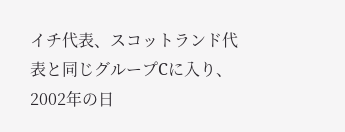イチ代表、スコットランド代表と同じグループCに入り、2002年の日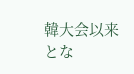韓大会以来とな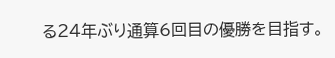る24年ぶり通算6回目の優勝を目指す。